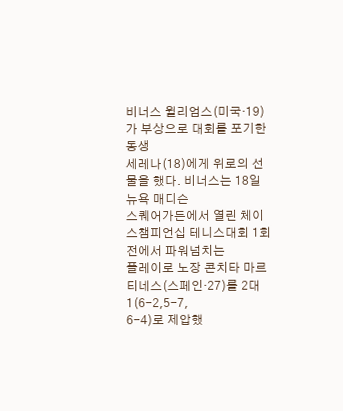비너스 윌리엄스(미국·19)가 부상으로 대회를 포기한 동생
세레나(18)에게 위로의 선물을 했다. 비너스는 18일 뉴욕 매디슨
스퀘어가든에서 열린 체이스챔피언십 테니스대회 1회전에서 파워넘치는
플레이로 노장 콘치타 마르티네스(스페인·27)를 2대1(6-2,5-7,
6-4)로 제압했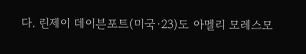다. 린제이 데이븐포트(미국·23)도 아멜리 모레스모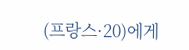(프랑스·20)에게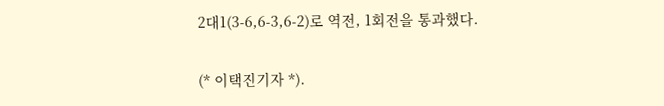2대1(3-6,6-3,6-2)로 역전, 1회전을 통과했다.

(* 이택진기자 *).